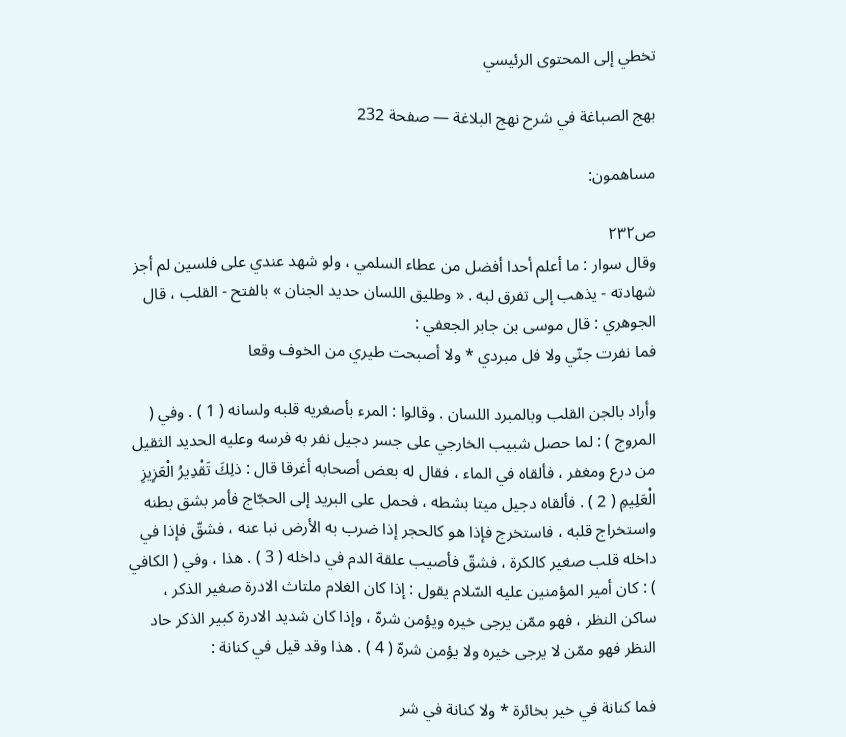تخطي إلى المحتوى الرئيسي

بهج الصباغة في شرح نهج البلاغة — صفحة 232

مساهمون:

ص٢٣٢
وقال سوار : ما أعلم أحدا أفضل من عطاء السلمي ، ولو شهد عندي على فلسين لم أجز شهادته - يذهب إلى تفرق لبه . « وطليق اللسان حديد الجنان » بالفتح - القلب ، قال الجوهري : قال موسى بن جابر الجعفي :
فما نفرت جنّي ولا فل مبردي * ولا أصبحت طيري من الخوف وقعا

وأراد بالجن القلب وبالمبرد اللسان . وقالوا : المرء بأصغريه قلبه ولسانه ( 1 ) . وفي ( المروج ) : لما حصل شبيب الخارجي على جسر دجيل نفر به فرسه وعليه الحديد الثقيل من درع ومغفر ، فألقاه في الماء ، فقال له بعض أصحابه أغرقا قال : ذلِكَ تَقْدِيرُ الْعَزِيزِ الْعَلِيمِ ( 2 ) . فألقاه دجيل ميتا بشطه ، فحمل على البريد إلى الحجّاج فأمر بشق بطنه واستخراج قلبه ، فاستخرج فإذا هو كالحجر إذا ضرب به الأرض نبا عنه ، فشقّ فإذا في داخله قلب صغير كالكرة ، فشقّ فأصيب علقة الدم في داخله ( 3 ) . هذا ، وفي ( الكافي ) : كان أمير المؤمنين عليه السّلام يقول : إذا كان الغلام ملتاث الادرة صغير الذكر ، ساكن النظر ، فهو ممّن يرجى خيره ويؤمن شرهّ ، وإذا كان شديد الادرة كبير الذكر حاد النظر فهو ممّن لا يرجى خيره ولا يؤمن شرهّ ( 4 ) . هذا وقد قيل في كنانة :

فما كنانة في خير بخائرة * ولا كنانة في شر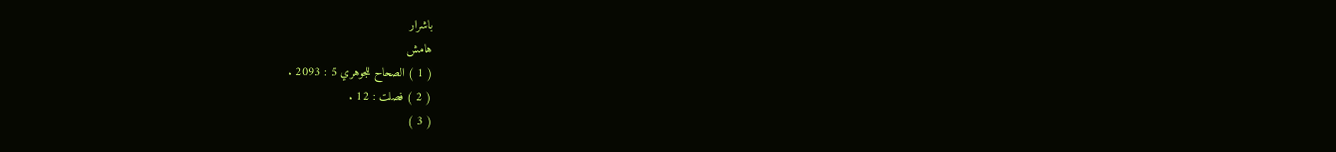باشرار
هامش
( 1 ) الصحاح للجوهري 5 : 2093 .
( 2 ) فصلت : 12 .
( 3 )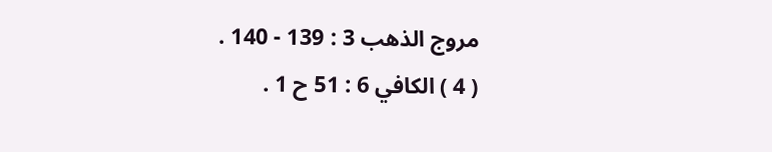مروج الذهب 3 : 139 - 140 .
( 4 ) الكافي 6 : 51 ح 1 .